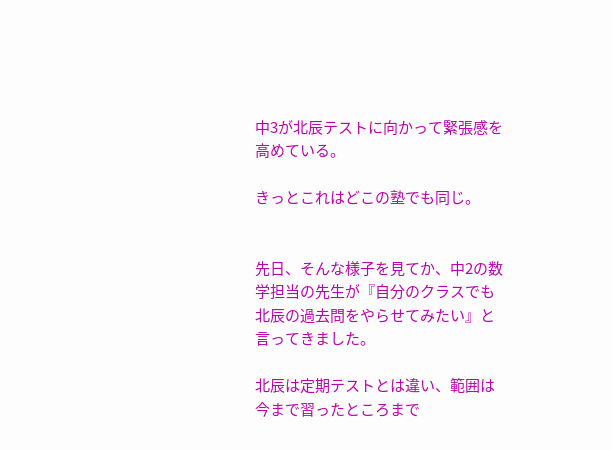中3が北辰テストに向かって緊張感を高めている。

きっとこれはどこの塾でも同じ。


先日、そんな様子を見てか、中2の数学担当の先生が『自分のクラスでも北辰の過去問をやらせてみたい』と言ってきました。

北辰は定期テストとは違い、範囲は今まで習ったところまで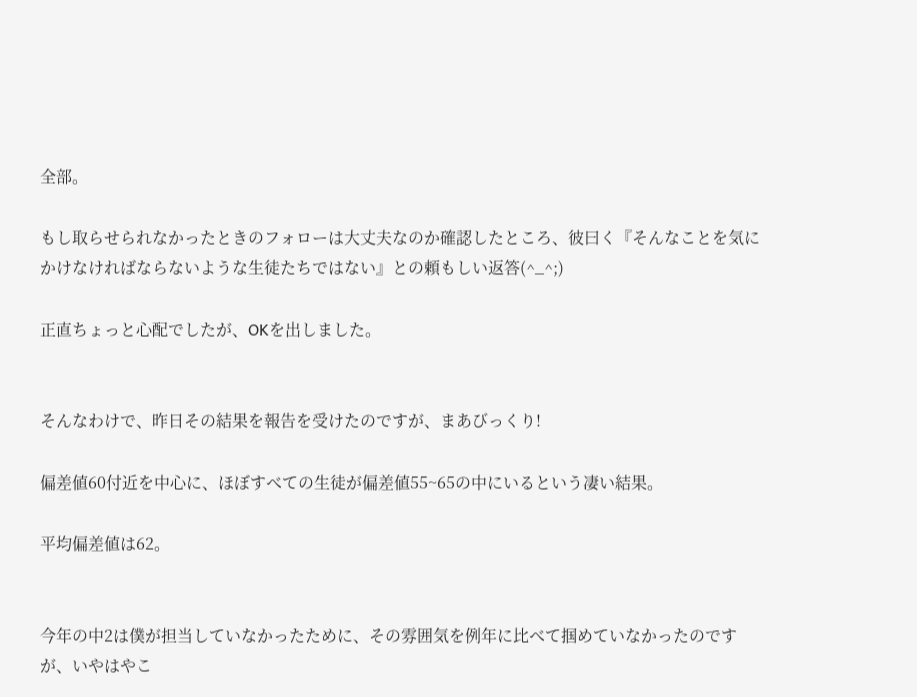全部。

もし取らせられなかったときのフォローは大丈夫なのか確認したところ、彼曰く『そんなことを気にかけなければならないような生徒たちではない』との頼もしい返答(^_^;)

正直ちょっと心配でしたが、OKを出しました。


そんなわけで、昨日その結果を報告を受けたのですが、まあびっくり!

偏差値60付近を中心に、ほぼすべての生徒が偏差値55~65の中にいるという凄い結果。

平均偏差値は62。


今年の中2は僕が担当していなかったために、その雰囲気を例年に比べて掴めていなかったのですが、いやはやこ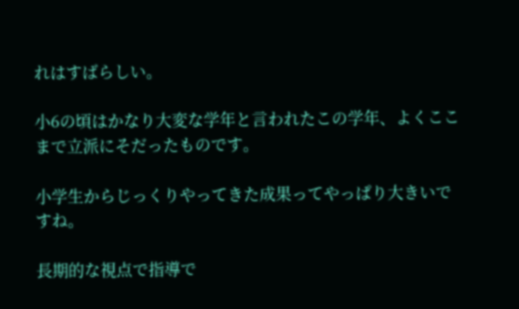れはすばらしい。

小6の頃はかなり大変な学年と言われたこの学年、よくここまで立派にそだったものです。

小学生からじっくりやってきた成果ってやっぱり大きいですね。

長期的な視点で指導で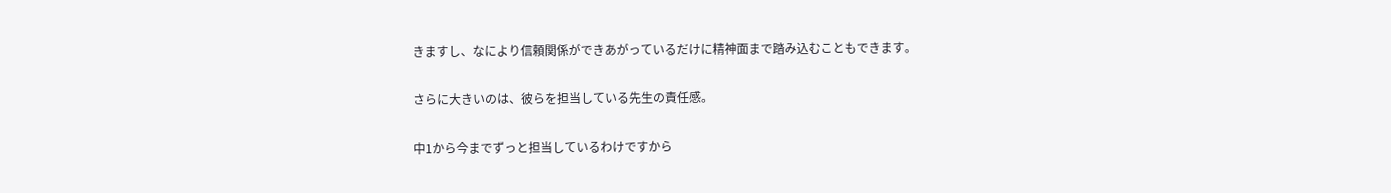きますし、なにより信頼関係ができあがっているだけに精神面まで踏み込むこともできます。

さらに大きいのは、彼らを担当している先生の責任感。

中1から今までずっと担当しているわけですから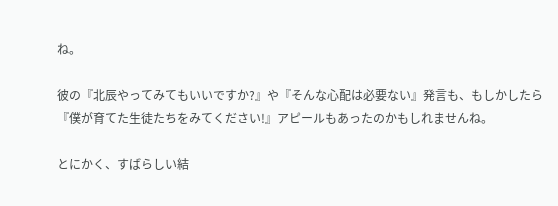ね。

彼の『北辰やってみてもいいですか?』や『そんな心配は必要ない』発言も、もしかしたら『僕が育てた生徒たちをみてください!』アピールもあったのかもしれませんね。

とにかく、すばらしい結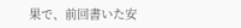果で、前回書いた安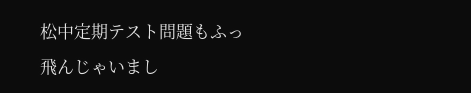松中定期テスト問題もふっ飛んじゃいまし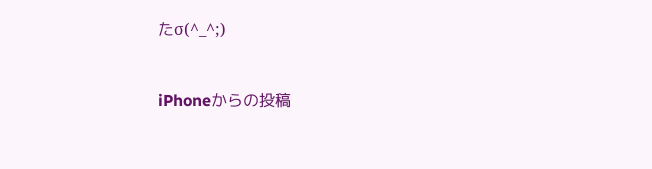たσ(^_^;)


iPhoneからの投稿